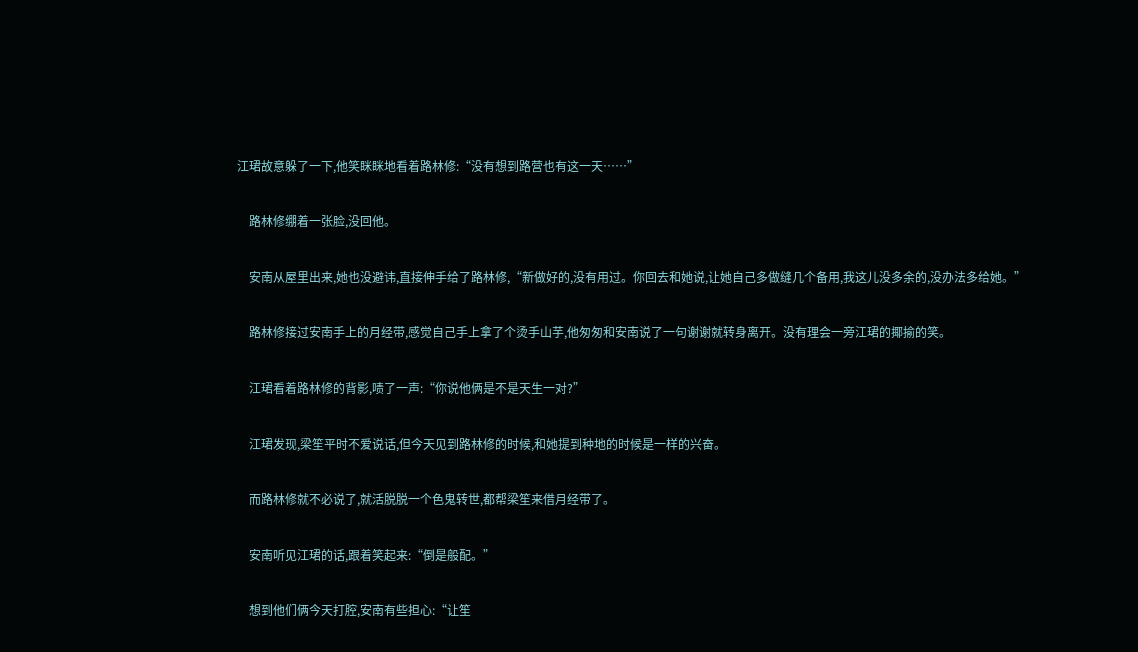江珺故意躲了一下,他笑眯眯地看着路林修:“没有想到路营也有这一天……”

    路林修绷着一张脸,没回他。

    安南从屋里出来,她也没避讳,直接伸手给了路林修,“新做好的,没有用过。你回去和她说,让她自己多做缝几个备用,我这儿没多余的,没办法多给她。”

    路林修接过安南手上的月经带,感觉自己手上拿了个烫手山芋,他匆匆和安南说了一句谢谢就转身离开。没有理会一旁江珺的揶揄的笑。

    江珺看着路林修的背影,啧了一声:“你说他俩是不是天生一对?”

    江珺发现,梁笙平时不爱说话,但今天见到路林修的时候,和她提到种地的时候是一样的兴奋。

    而路林修就不必说了,就活脱脱一个色鬼转世,都帮梁笙来借月经带了。

    安南听见江珺的话,跟着笑起来:“倒是般配。”

    想到他们俩今天打腔,安南有些担心:“让笙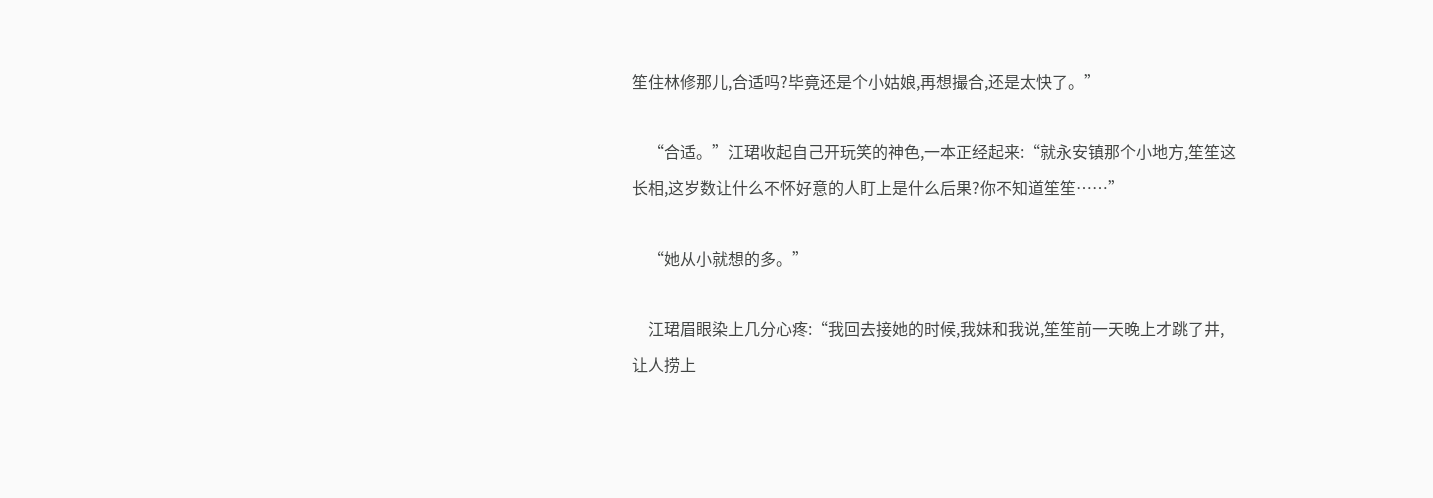笙住林修那儿,合适吗?毕竟还是个小姑娘,再想撮合,还是太快了。”

    “合适。”江珺收起自己开玩笑的神色,一本正经起来:“就永安镇那个小地方,笙笙这长相,这岁数让什么不怀好意的人盯上是什么后果?你不知道笙笙……”

    “她从小就想的多。”

    江珺眉眼染上几分心疼:“我回去接她的时候,我妹和我说,笙笙前一天晚上才跳了井,让人捞上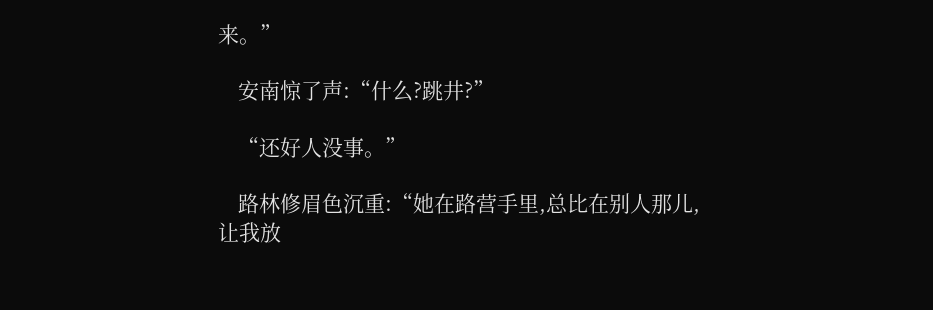来。”

    安南惊了声:“什么?跳井?”

    “还好人没事。”

    路林修眉色沉重:“她在路营手里,总比在别人那儿,让我放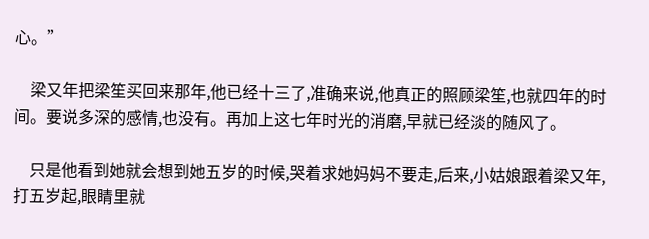心。”

    梁又年把梁笙买回来那年,他已经十三了,准确来说,他真正的照顾梁笙,也就四年的时间。要说多深的感情,也没有。再加上这七年时光的消磨,早就已经淡的随风了。

    只是他看到她就会想到她五岁的时候,哭着求她妈妈不要走,后来,小姑娘跟着梁又年,打五岁起,眼睛里就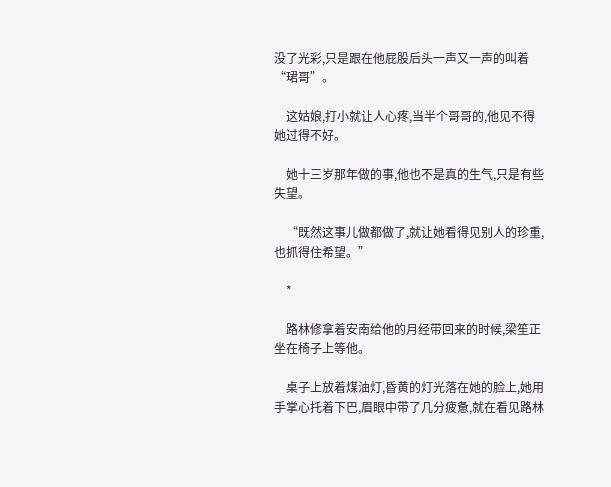没了光彩,只是跟在他屁股后头一声又一声的叫着“珺哥”。

    这姑娘,打小就让人心疼,当半个哥哥的,他见不得她过得不好。

    她十三岁那年做的事,他也不是真的生气,只是有些失望。

    “既然这事儿做都做了,就让她看得见别人的珍重,也抓得住希望。”

    *

    路林修拿着安南给他的月经带回来的时候,梁笙正坐在椅子上等他。

    桌子上放着煤油灯,昏黄的灯光落在她的脸上,她用手掌心托着下巴,眉眼中带了几分疲惫,就在看见路林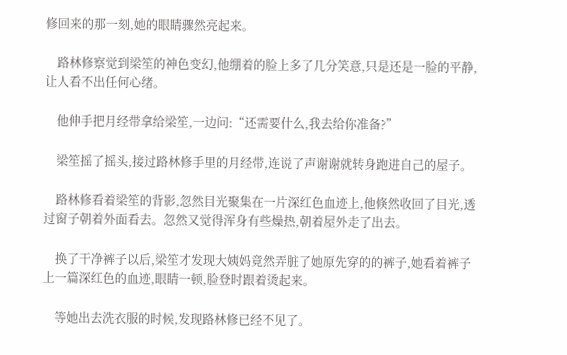修回来的那一刻,她的眼睛骤然亮起来。

    路林修察觉到梁笙的神色变幻,他绷着的脸上多了几分笑意,只是还是一脸的平静,让人看不出任何心绪。

    他伸手把月经带拿给梁笙,一边问:“还需要什么,我去给你准备?”

    梁笙摇了摇头,接过路林修手里的月经带,连说了声谢谢就转身跑进自己的屋子。

    路林修看着梁笙的背影,忽然目光聚集在一片深红色血迹上,他倏然收回了目光,透过窗子朝着外面看去。忽然又觉得浑身有些燥热,朝着屋外走了出去。

    换了干净裤子以后,梁笙才发现大姨妈竟然弄脏了她原先穿的的裤子,她看着裤子上一篇深红色的血迹,眼睛一顿,脸登时跟着烫起来。

    等她出去洗衣服的时候,发现路林修已经不见了。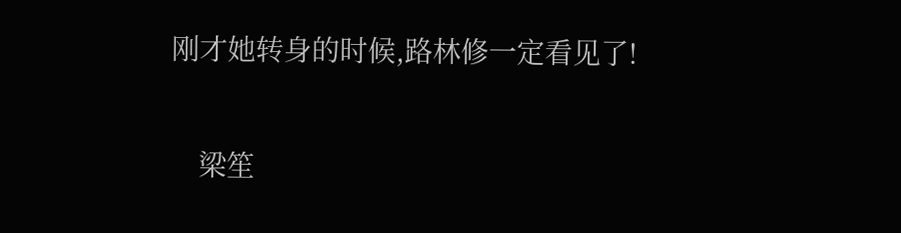刚才她转身的时候,路林修一定看见了!

    梁笙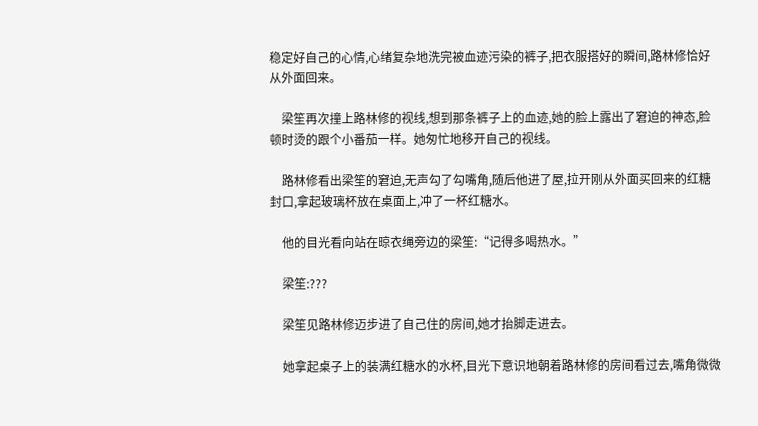稳定好自己的心情,心绪复杂地洗完被血迹污染的裤子,把衣服搭好的瞬间,路林修恰好从外面回来。

    梁笙再次撞上路林修的视线,想到那条裤子上的血迹,她的脸上露出了窘迫的神态,脸顿时烫的跟个小番茄一样。她匆忙地移开自己的视线。

    路林修看出梁笙的窘迫,无声勾了勾嘴角,随后他进了屋,拉开刚从外面买回来的红糖封口,拿起玻璃杯放在桌面上,冲了一杯红糖水。

    他的目光看向站在晾衣绳旁边的梁笙:“记得多喝热水。”

    梁笙:???

    梁笙见路林修迈步进了自己住的房间,她才抬脚走进去。

    她拿起桌子上的装满红糖水的水杯,目光下意识地朝着路林修的房间看过去,嘴角微微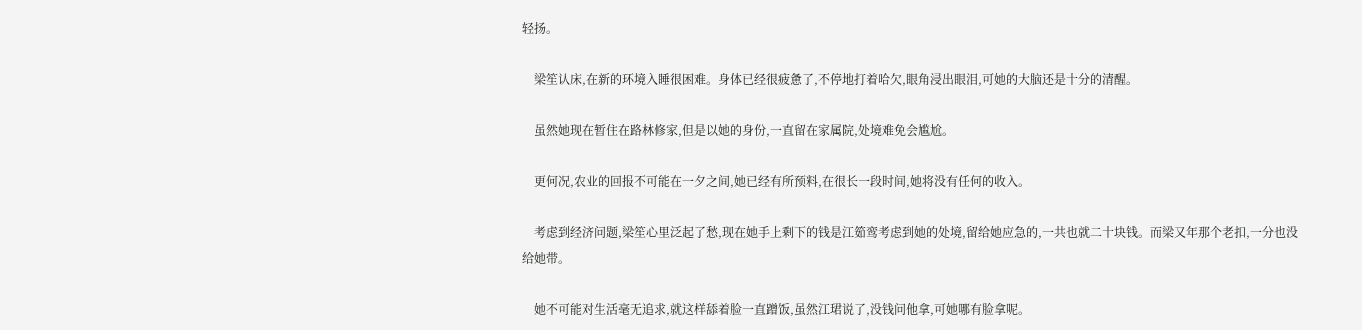轻扬。

    梁笙认床,在新的环境入睡很困难。身体已经很疲惫了,不停地打着哈欠,眼角浸出眼泪,可她的大脑还是十分的清醒。

    虽然她现在暂住在路林修家,但是以她的身份,一直留在家属院,处境难免会尴尬。

    更何况,农业的回报不可能在一夕之间,她已经有所预料,在很长一段时间,她将没有任何的收入。

    考虑到经济问题,梁笙心里泛起了愁,现在她手上剩下的钱是江筎鸾考虑到她的处境,留给她应急的,一共也就二十块钱。而梁又年那个老扣,一分也没给她带。

    她不可能对生活毫无追求,就这样舔着脸一直蹭饭,虽然江珺说了,没钱问他拿,可她哪有脸拿呢。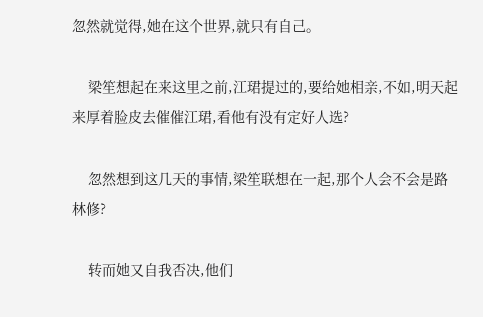忽然就觉得,她在这个世界,就只有自己。

    梁笙想起在来这里之前,江珺提过的,要给她相亲,不如,明天起来厚着脸皮去催催江珺,看他有没有定好人选?

    忽然想到这几天的事情,梁笙联想在一起,那个人会不会是路林修?

    转而她又自我否决,他们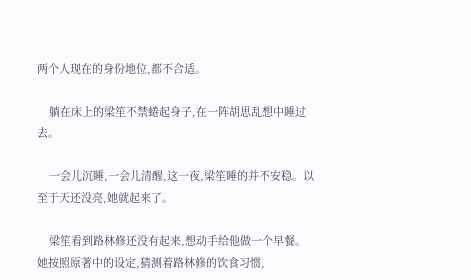两个人现在的身份地位,都不合适。

    躺在床上的梁笙不禁蜷起身子,在一阵胡思乱想中睡过去。

    一会儿沉睡,一会儿清醒,这一夜,梁笙睡的并不安稳。以至于天还没亮,她就起来了。

    梁笙看到路林修还没有起来,想动手给他做一个早餐。她按照原著中的设定,猜测着路林修的饮食习惯,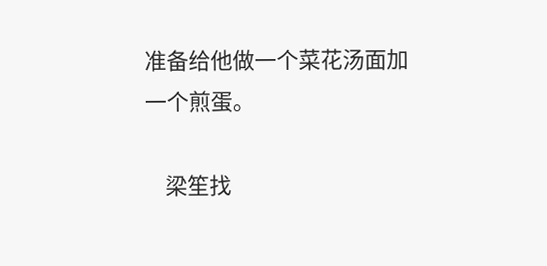准备给他做一个菜花汤面加一个煎蛋。

    梁笙找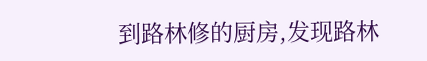到路林修的厨房,发现路林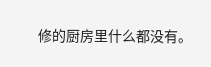修的厨房里什么都没有。